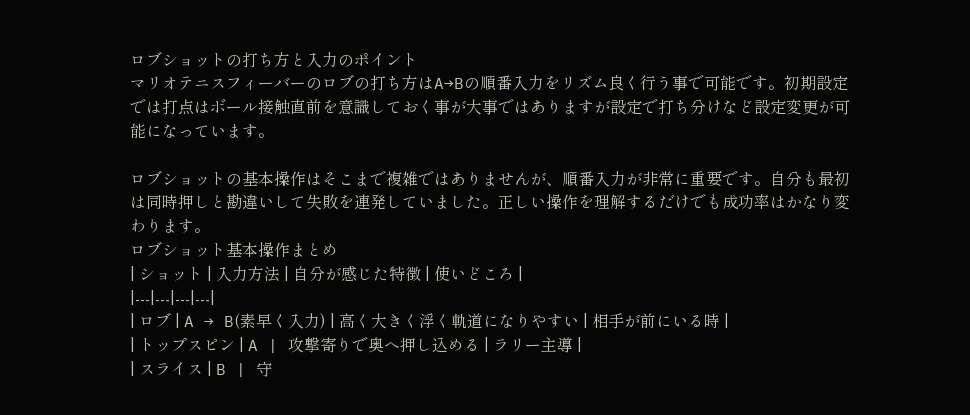ロブショットの打ち方と入力のポイント
マリオテニスフィーバーのロブの打ち方はA→Bの順番入力をリズム良く行う事で可能です。初期設定では打点はボール接触直前を意識しておく事が大事ではありますが設定で打ち分けなど設定変更が可能になっています。

ロブショットの基本操作はそこまで複雑ではありませんが、順番入力が非常に重要です。自分も最初は同時押しと勘違いして失敗を連発していました。正しい操作を理解するだけでも成功率はかなり変わります。
ロブショット基本操作まとめ
| ショット | 入力方法 | 自分が感じた特徴 | 使いどころ |
|---|---|---|---|
| ロブ | A → B(素早く入力) | 高く大きく浮く軌道になりやすい | 相手が前にいる時 |
| トップスピン | A | 攻撃寄りで奥へ押し込める | ラリー主導 |
| スライス | B | 守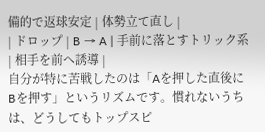備的で返球安定 | 体勢立て直し |
| ドロップ | B → A | 手前に落とすトリック系 | 相手を前へ誘導 |
自分が特に苦戦したのは「Aを押した直後にBを押す」というリズムです。慣れないうちは、どうしてもトップスピ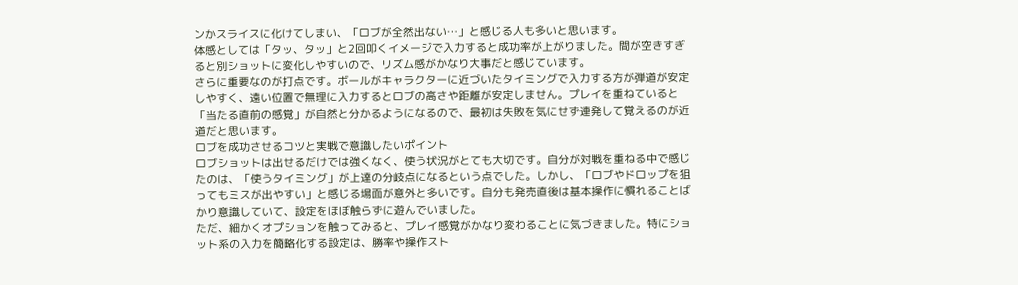ンかスライスに化けてしまい、「ロブが全然出ない…」と感じる人も多いと思います。
体感としては「タッ、タッ」と2回叩くイメージで入力すると成功率が上がりました。間が空きすぎると別ショットに変化しやすいので、リズム感がかなり大事だと感じています。
さらに重要なのが打点です。ボールがキャラクターに近づいたタイミングで入力する方が弾道が安定しやすく、遠い位置で無理に入力するとロブの高さや距離が安定しません。プレイを重ねていると「当たる直前の感覚」が自然と分かるようになるので、最初は失敗を気にせず連発して覚えるのが近道だと思います。
ロブを成功させるコツと実戦で意識したいポイント
ロブショットは出せるだけでは強くなく、使う状況がとても大切です。自分が対戦を重ねる中で感じたのは、「使うタイミング」が上達の分岐点になるという点でした。しかし、「ロブやドロップを狙ってもミスが出やすい」と感じる場面が意外と多いです。自分も発売直後は基本操作に慣れることばかり意識していて、設定をほぼ触らずに遊んでいました。
ただ、細かくオプションを触ってみると、プレイ感覚がかなり変わることに気づきました。特にショット系の入力を簡略化する設定は、勝率や操作スト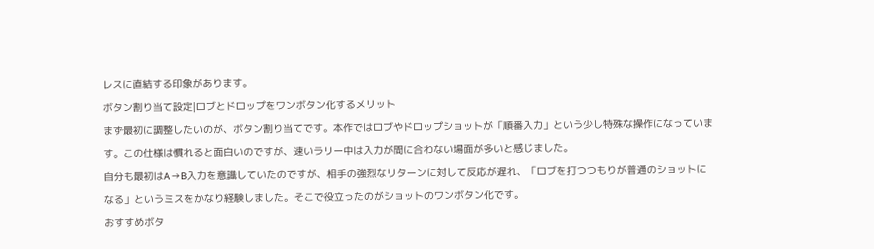レスに直結する印象があります。
ボタン割り当て設定|ロブとドロップをワンボタン化するメリット
まず最初に調整したいのが、ボタン割り当てです。本作ではロブやドロップショットが「順番入力」という少し特殊な操作になっています。この仕様は慣れると面白いのですが、速いラリー中は入力が間に合わない場面が多いと感じました。
自分も最初はA→B入力を意識していたのですが、相手の強烈なリターンに対して反応が遅れ、「ロブを打つつもりが普通のショットになる」というミスをかなり経験しました。そこで役立ったのがショットのワンボタン化です。
おすすめボタ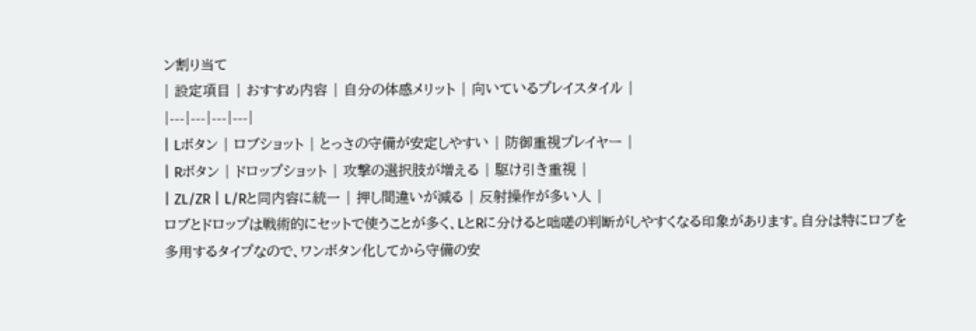ン割り当て
| 設定項目 | おすすめ内容 | 自分の体感メリット | 向いているプレイスタイル |
|---|---|---|---|
| Lボタン | ロブショット | とっさの守備が安定しやすい | 防御重視プレイヤー |
| Rボタン | ドロップショット | 攻撃の選択肢が増える | 駆け引き重視 |
| ZL/ZR | L/Rと同内容に統一 | 押し間違いが減る | 反射操作が多い人 |
ロブとドロップは戦術的にセットで使うことが多く、LとRに分けると咄嗟の判断がしやすくなる印象があります。自分は特にロブを多用するタイプなので、ワンボタン化してから守備の安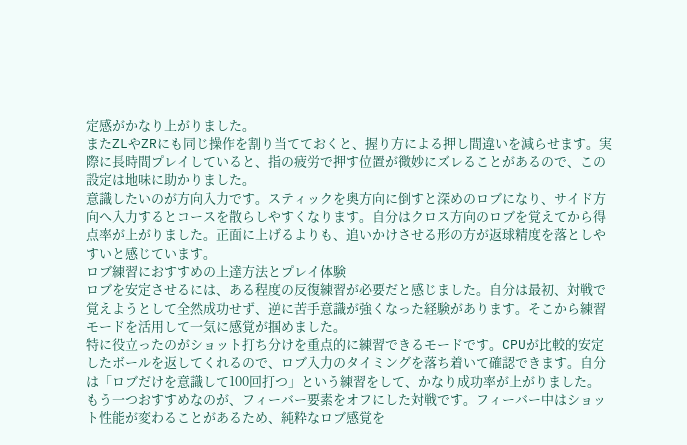定感がかなり上がりました。
またZLやZRにも同じ操作を割り当てておくと、握り方による押し間違いを減らせます。実際に長時間プレイしていると、指の疲労で押す位置が微妙にズレることがあるので、この設定は地味に助かりました。
意識したいのが方向入力です。スティックを奥方向に倒すと深めのロブになり、サイド方向へ入力するとコースを散らしやすくなります。自分はクロス方向のロブを覚えてから得点率が上がりました。正面に上げるよりも、追いかけさせる形の方が返球精度を落としやすいと感じています。
ロブ練習におすすめの上達方法とプレイ体験
ロブを安定させるには、ある程度の反復練習が必要だと感じました。自分は最初、対戦で覚えようとして全然成功せず、逆に苦手意識が強くなった経験があります。そこから練習モードを活用して一気に感覚が掴めました。
特に役立ったのがショット打ち分けを重点的に練習できるモードです。CPUが比較的安定したボールを返してくれるので、ロブ入力のタイミングを落ち着いて確認できます。自分は「ロブだけを意識して100回打つ」という練習をして、かなり成功率が上がりました。
もう一つおすすめなのが、フィーバー要素をオフにした対戦です。フィーバー中はショット性能が変わることがあるため、純粋なロブ感覚を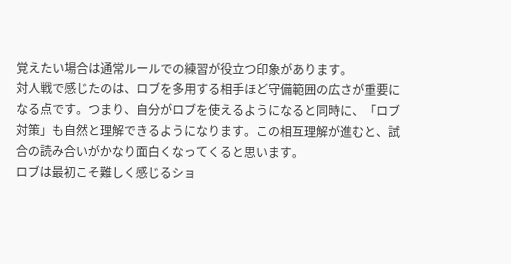覚えたい場合は通常ルールでの練習が役立つ印象があります。
対人戦で感じたのは、ロブを多用する相手ほど守備範囲の広さが重要になる点です。つまり、自分がロブを使えるようになると同時に、「ロブ対策」も自然と理解できるようになります。この相互理解が進むと、試合の読み合いがかなり面白くなってくると思います。
ロブは最初こそ難しく感じるショ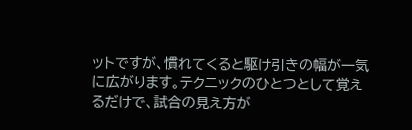ットですが、慣れてくると駆け引きの幅が一気に広がります。テクニックのひとつとして覚えるだけで、試合の見え方が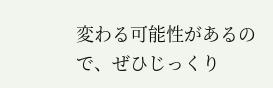変わる可能性があるので、ぜひじっくり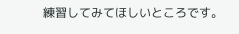練習してみてほしいところです。